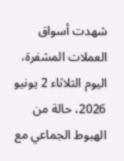شهدت أسواق العملات المشفرة، اليوم الثلاثاء 2 يونيو 2026، حالة من الهبوط الجماعي مع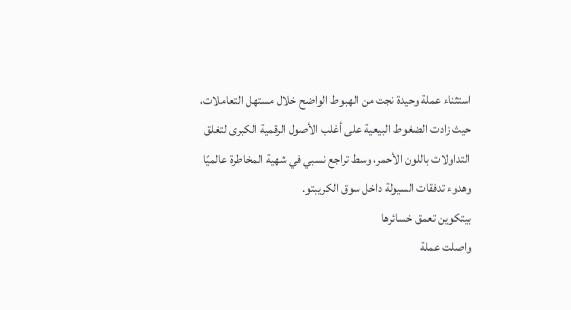استثناء عملة وحيدة نجت من الهبوط الواضح خلال مستهل التعاملات، حيث زادت الضغوط البيعية على أغلب الأصول الرقمية الكبرى لتغلق التداولات باللون الأحمر، وسط تراجع نسبي في شهية المخاطرة عالميًا وهدوء تدفقات السيولة داخل سوق الكريبتو.
بيتكوين تعمق خسائرها
واصلت عملة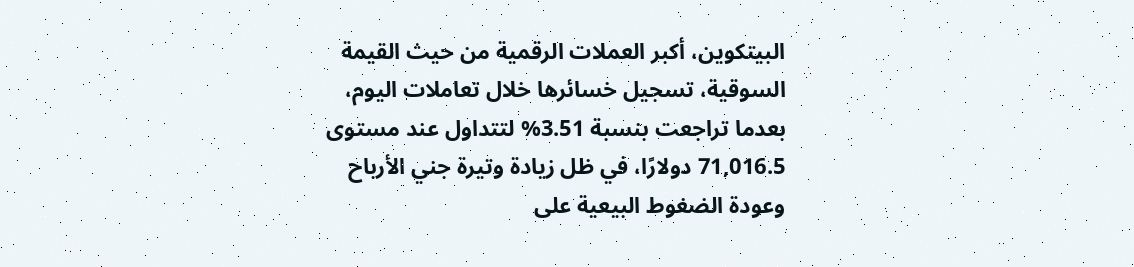البيتكوين، أكبر العملات الرقمية من حيث القيمة السوقية، تسجيل خسائرها خلال تعاملات اليوم، بعدما تراجعت بنسبة 3.51% لتتداول عند مستوى 71,016.5 دولارًا، في ظل زيادة وتيرة جني الأرباح وعودة الضغوط البيعية على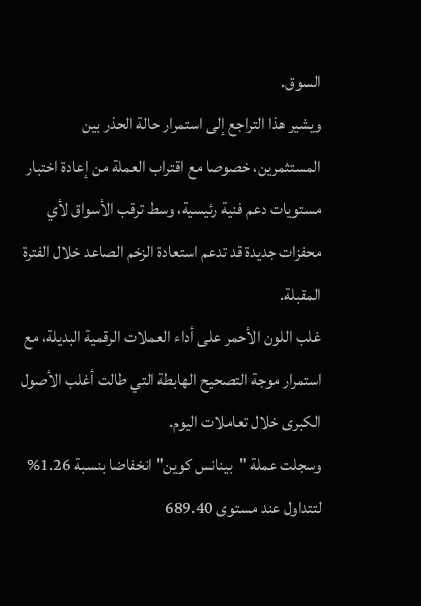السوق.
ويشير هذا التراجع إلى استمرار حالة الحذر بين المستثمرين، خصوصا مع اقتراب العملة من إعادة اختبار مستويات دعم فنية رئيسية، وسط ترقب الأسواق لأي محفزات جديدة قد تدعم استعادة الزخم الصاعد خلال الفترة المقبلة.
غلب اللون الأحمر على أداء العملات الرقمية البديلة، مع استمرار موجة التصحيح الهابطة التي طالت أغلب الأصول الكبرى خلال تعاملات اليوم.
وسجلت عملة "بينانس كوين" انخفاضا بنسبة 1.26% لتتداول عند مستوى 689.40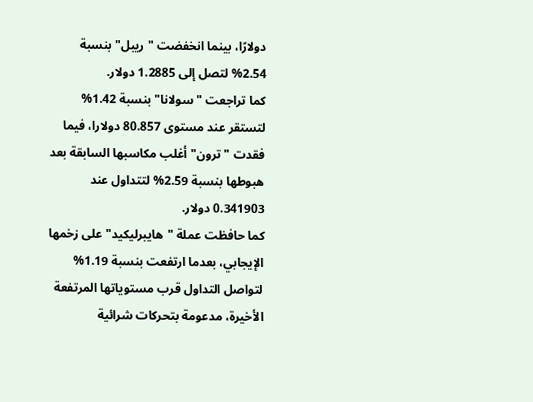دولارًا، بينما انخفضت "ريبل" بنسبة 2.54% لتصل إلى 1.2885 دولار.
كما تراجعت "سولانا" بنسبة 1.42% لتستقر عند مستوى 80.857 دولارا، فيما فقدت "ترون" أغلب مكاسبها السابقة بعد هبوطها بنسبة 2.59% لتتداول عند 0.341903 دولار.
كما حافظت عملة "هايبرليكيد" على زخمها الإيجابي، بعدما ارتفعت بنسبة 1.19% لتواصل التداول قرب مستوياتها المرتفعة الأخيرة، مدعومة بتحركات شرائية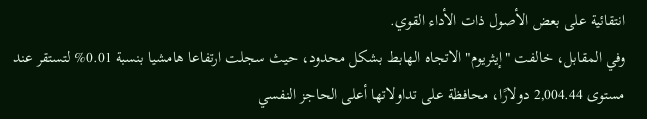انتقائية على بعض الأصول ذات الأداء القوي.
وفي المقابل، خالفت "إيثريوم" الاتجاه الهابط بشكل محدود، حيث سجلت ارتفاعا هامشيا بنسبة 0.01% لتستقر عند مستوى 2,004.44 دولارًا، محافظة على تداولاتها أعلى الحاجز النفسي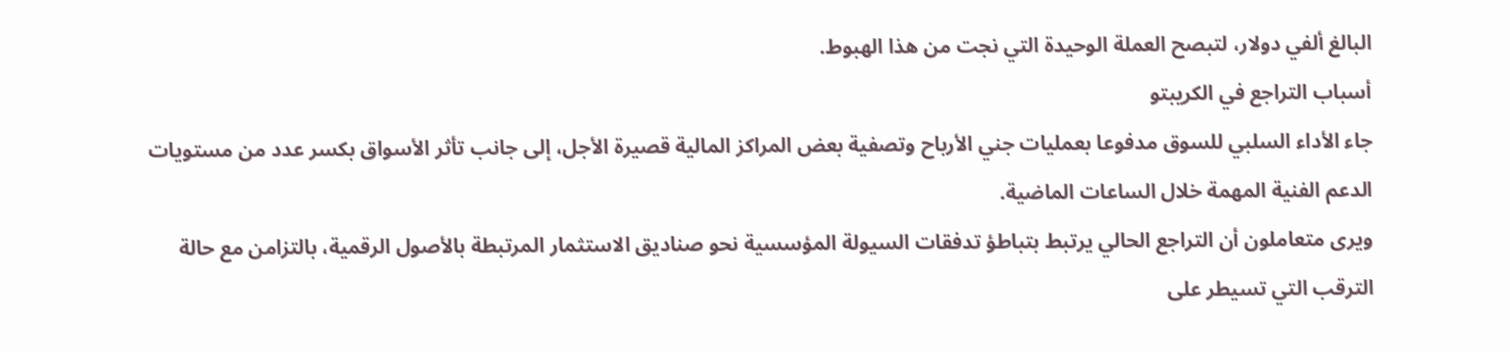البالغ ألفي دولار، لتبصح العملة الوحيدة التي نجت من هذا الهبوط.
أسباب التراجع في الكريبتو
جاء الأداء السلبي للسوق مدفوعا بعمليات جني الأرباح وتصفية بعض المراكز المالية قصيرة الأجل، إلى جانب تأثر الأسواق بكسر عدد من مستويات الدعم الفنية المهمة خلال الساعات الماضية.
ويرى متعاملون أن التراجع الحالي يرتبط بتباطؤ تدفقات السيولة المؤسسية نحو صناديق الاستثمار المرتبطة بالأصول الرقمية، بالتزامن مع حالة الترقب التي تسيطر على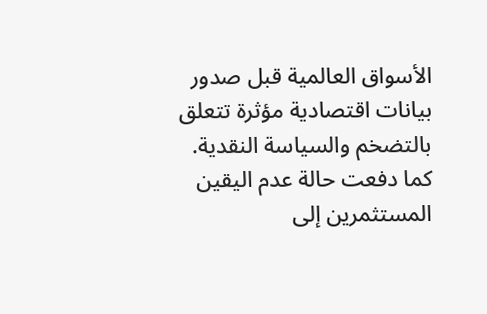الأسواق العالمية قبل صدور بيانات اقتصادية مؤثرة تتعلق بالتضخم والسياسة النقدية.
كما دفعت حالة عدم اليقين المستثمرين إلى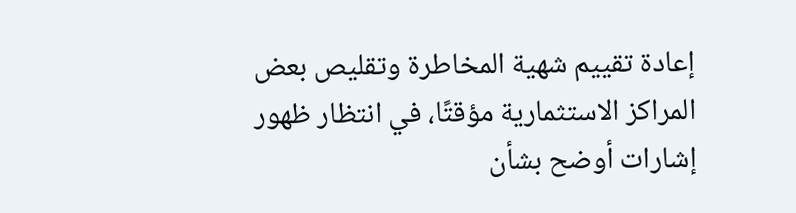إعادة تقييم شهية المخاطرة وتقليص بعض المراكز الاستثمارية مؤقتًا، في انتظار ظهور إشارات أوضح بشأن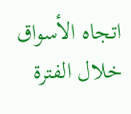اتجاه الأسواق خلال الفترة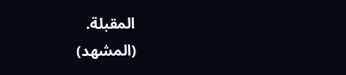المقبلة.
(المشهد)